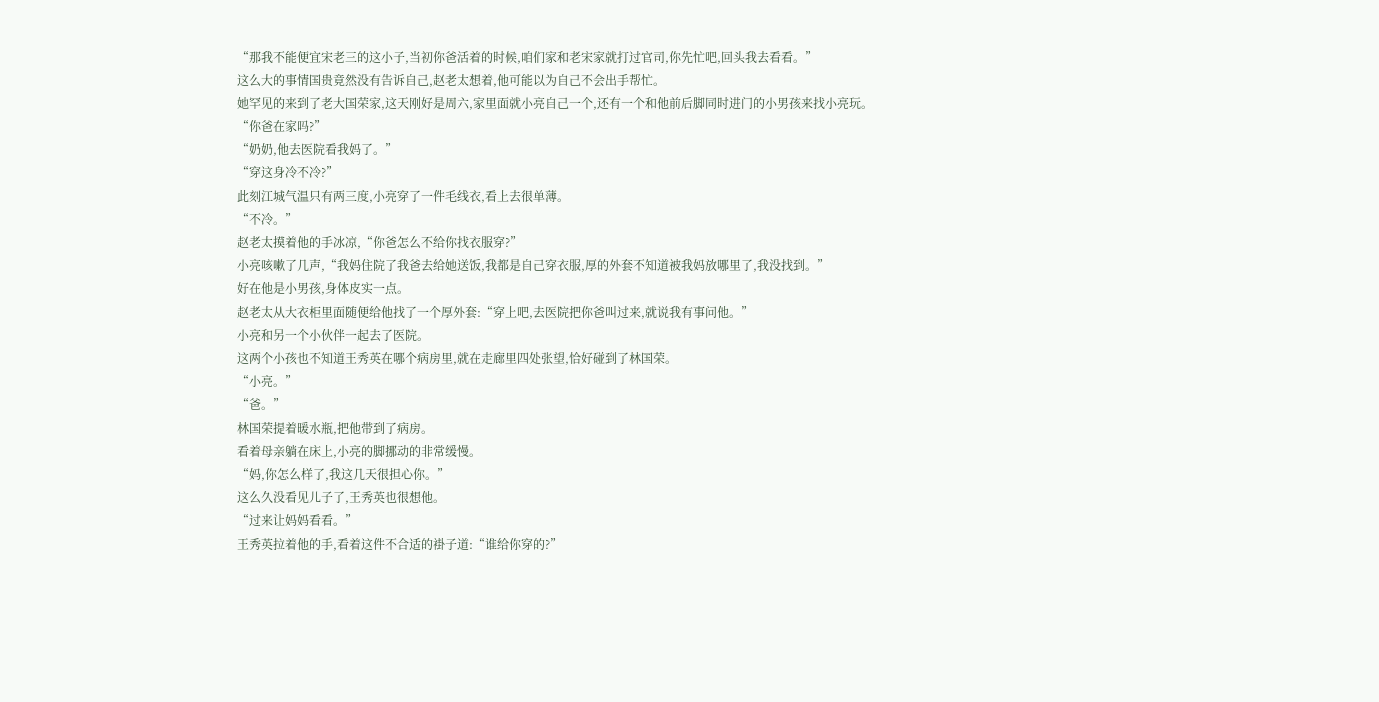“那我不能便宜宋老三的这小子,当初你爸活着的时候,咱们家和老宋家就打过官司,你先忙吧,回头我去看看。”
这么大的事情国贵竟然没有告诉自己,赵老太想着,他可能以为自己不会出手帮忙。
她罕见的来到了老大国荣家,这天刚好是周六,家里面就小亮自己一个,还有一个和他前后脚同时进门的小男孩来找小亮玩。
“你爸在家吗?”
“奶奶,他去医院看我妈了。”
“穿这身冷不冷?”
此刻江城气温只有两三度,小亮穿了一件毛线衣,看上去很单薄。
“不冷。”
赵老太摸着他的手冰凉,“你爸怎么不给你找衣服穿?”
小亮咳嗽了几声,“我妈住院了我爸去给她送饭,我都是自己穿衣服,厚的外套不知道被我妈放哪里了,我没找到。”
好在他是小男孩,身体皮实一点。
赵老太从大衣柜里面随便给他找了一个厚外套:“穿上吧,去医院把你爸叫过来,就说我有事问他。”
小亮和另一个小伙伴一起去了医院。
这两个小孩也不知道王秀英在哪个病房里,就在走廊里四处张望,恰好碰到了林国荣。
“小亮。”
“爸。”
林国荣提着暖水瓶,把他带到了病房。
看着母亲躺在床上,小亮的脚挪动的非常缓慢。
“妈,你怎么样了,我这几天很担心你。”
这么久没看见儿子了,王秀英也很想他。
“过来让妈妈看看。”
王秀英拉着他的手,看着这件不合适的褂子道:“谁给你穿的?”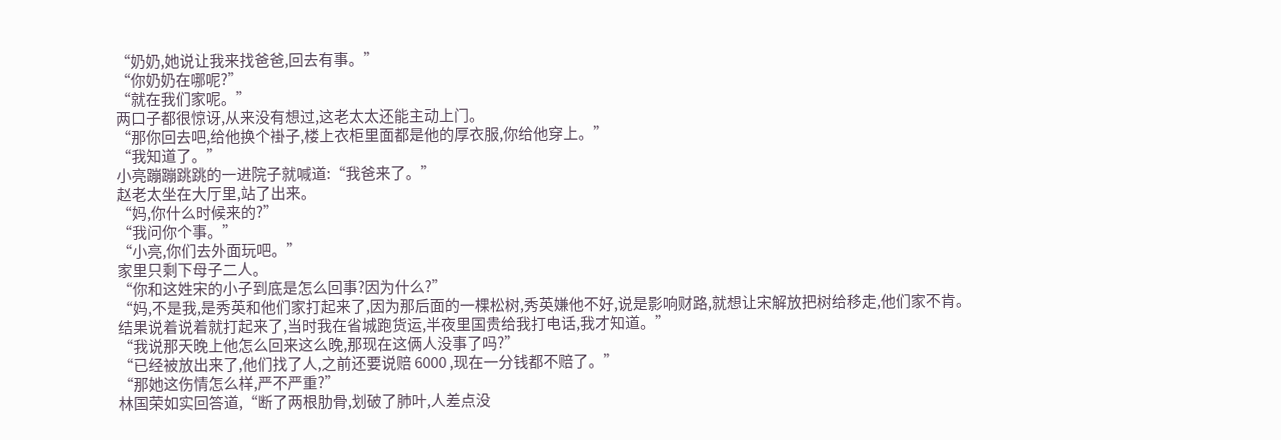“奶奶,她说让我来找爸爸,回去有事。”
“你奶奶在哪呢?”
“就在我们家呢。”
两口子都很惊讶,从来没有想过,这老太太还能主动上门。
“那你回去吧,给他换个褂子,楼上衣柜里面都是他的厚衣服,你给他穿上。”
“我知道了。”
小亮蹦蹦跳跳的一进院子就喊道:“我爸来了。”
赵老太坐在大厅里,站了出来。
“妈,你什么时候来的?”
“我问你个事。”
“小亮,你们去外面玩吧。”
家里只剩下母子二人。
“你和这姓宋的小子到底是怎么回事?因为什么?”
“妈,不是我,是秀英和他们家打起来了,因为那后面的一棵松树,秀英嫌他不好,说是影响财路,就想让宋解放把树给移走,他们家不肯。
结果说着说着就打起来了,当时我在省城跑货运,半夜里国贵给我打电话,我才知道。”
“我说那天晚上他怎么回来这么晚,那现在这俩人没事了吗?”
“已经被放出来了,他们找了人,之前还要说赔 6000 ,现在一分钱都不赔了。”
“那她这伤情怎么样,严不严重?”
林国荣如实回答道,“断了两根肋骨,划破了肺叶,人差点没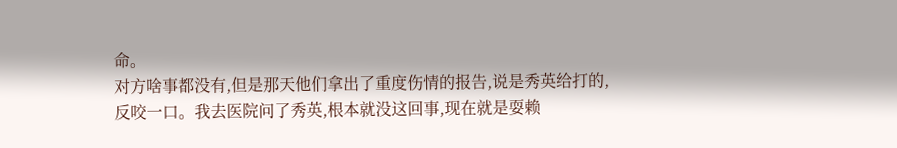命。
对方啥事都没有,但是那天他们拿出了重度伤情的报告,说是秀英给打的,反咬一口。我去医院问了秀英,根本就没这回事,现在就是耍赖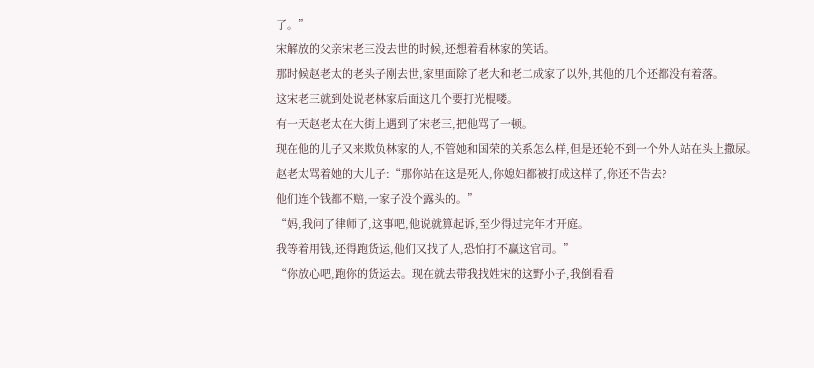了。”
宋解放的父亲宋老三没去世的时候,还想着看林家的笑话。
那时候赵老太的老头子刚去世,家里面除了老大和老二成家了以外,其他的几个还都没有着落。
这宋老三就到处说老林家后面这几个要打光棍喽。
有一天赵老太在大街上遇到了宋老三,把他骂了一顿。
现在他的儿子又来欺负林家的人,不管她和国荣的关系怎么样,但是还轮不到一个外人站在头上撒尿。
赵老太骂着她的大儿子:“那你站在这是死人,你媳妇都被打成这样了,你还不告去?
他们连个钱都不赔,一家子没个露头的。”
“妈,我问了律师了,这事吧,他说就算起诉,至少得过完年才开庭。
我等着用钱,还得跑货运,他们又找了人,恐怕打不赢这官司。”
“你放心吧,跑你的货运去。现在就去带我找姓宋的这野小子,我倒看看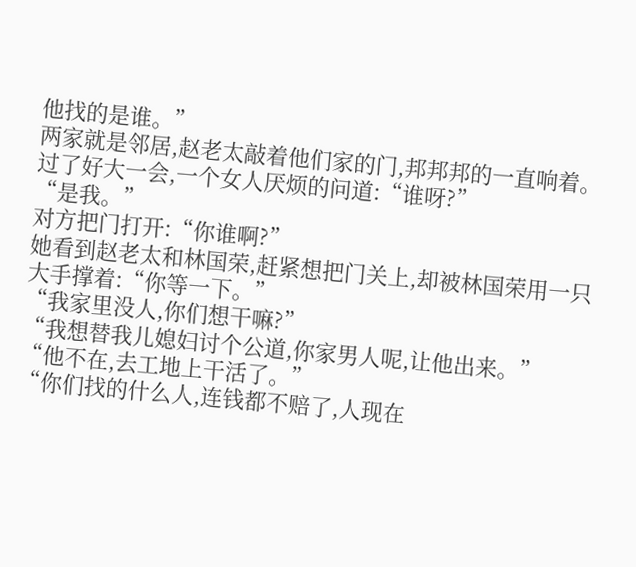他找的是谁。”
两家就是邻居,赵老太敲着他们家的门,邦邦邦的一直响着。
过了好大一会,一个女人厌烦的问道:“谁呀?”
“是我。”
对方把门打开:“你谁啊?”
她看到赵老太和林国荣,赶紧想把门关上,却被林国荣用一只大手撑着:“你等一下。”
“我家里没人,你们想干嘛?”
“我想替我儿媳妇讨个公道,你家男人呢,让他出来。”
“他不在,去工地上干活了。”
“你们找的什么人,连钱都不赔了,人现在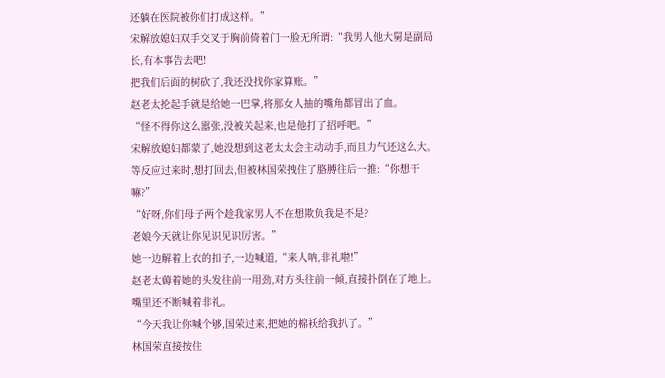还躺在医院被你们打成这样。”
宋解放媳妇双手交叉于胸前倚着门一脸无所谓:“我男人他大舅是副局长,有本事告去吧!
把我们后面的树砍了,我还没找你家算账。”
赵老太抡起手就是给她一巴掌,将那女人抽的嘴角都冒出了血。
“怪不得你这么嚣张,没被关起来,也是他打了招呼吧。”
宋解放媳妇都蒙了,她没想到这老太太会主动动手,而且力气还这么大。
等反应过来时,想打回去,但被林国荣拽住了胳膊往后一推:“你想干嘛?”
“好呀,你们母子两个趁我家男人不在想欺负我是不是?
老娘今天就让你见识见识厉害。”
她一边解着上衣的扣子,一边喊道,“来人呐,非礼啦!”
赵老太薅着她的头发往前一用劲,对方头往前一倾,直接扑倒在了地上。
嘴里还不断喊着非礼。
“今天我让你喊个够,国荣过来,把她的棉袄给我扒了。”
林国荣直接按住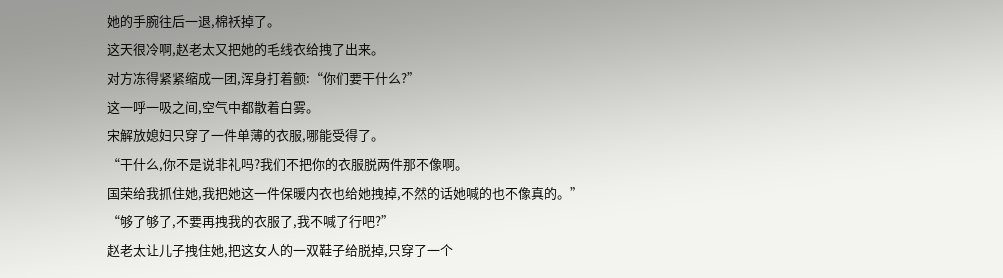她的手腕往后一退,棉袄掉了。
这天很冷啊,赵老太又把她的毛线衣给拽了出来。
对方冻得紧紧缩成一团,浑身打着颤:“你们要干什么?”
这一呼一吸之间,空气中都散着白雾。
宋解放媳妇只穿了一件单薄的衣服,哪能受得了。
“干什么,你不是说非礼吗?我们不把你的衣服脱两件那不像啊。
国荣给我抓住她,我把她这一件保暖内衣也给她拽掉,不然的话她喊的也不像真的。”
“够了够了,不要再拽我的衣服了,我不喊了行吧?”
赵老太让儿子拽住她,把这女人的一双鞋子给脱掉,只穿了一个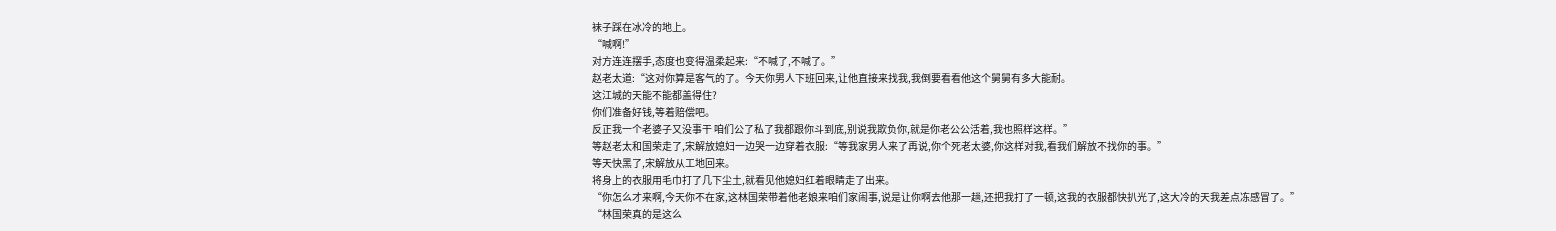袜子踩在冰冷的地上。
“喊啊!”
对方连连摆手,态度也变得温柔起来:“不喊了,不喊了。”
赵老太道:“这对你算是客气的了。今天你男人下班回来,让他直接来找我,我倒要看看他这个舅舅有多大能耐。
这江城的天能不能都盖得住?
你们准备好钱,等着赔偿吧。
反正我一个老婆子又没事干 咱们公了私了我都跟你斗到底,别说我欺负你,就是你老公公活着,我也照样这样。”
等赵老太和国荣走了,宋解放媳妇一边哭一边穿着衣服:“等我家男人来了再说,你个死老太婆,你这样对我,看我们解放不找你的事。”
等天快黑了,宋解放从工地回来。
将身上的衣服用毛巾打了几下尘土,就看见他媳妇红着眼睛走了出来。
“你怎么才来啊,今天你不在家,这林国荣带着他老娘来咱们家闹事,说是让你啊去他那一趟,还把我打了一顿,这我的衣服都快扒光了,这大冷的天我差点冻感冒了。”
“林国荣真的是这么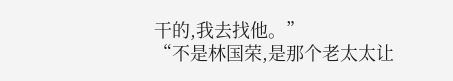干的,我去找他。”
“不是林国荣,是那个老太太让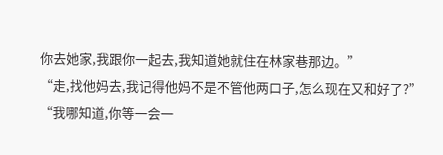你去她家,我跟你一起去,我知道她就住在林家巷那边。”
“走,找他妈去,我记得他妈不是不管他两口子,怎么现在又和好了?”
“我哪知道,你等一会一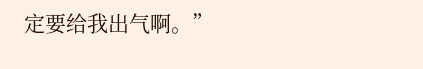定要给我出气啊。”